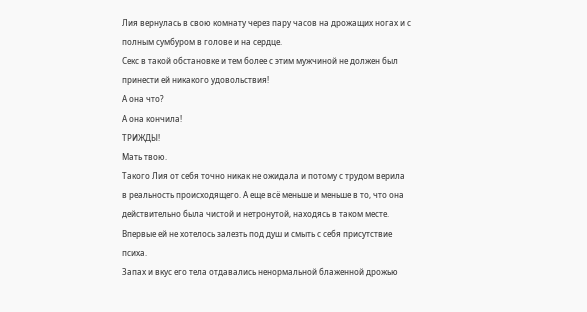Лия вернулась в свою комнату через пару часов на дрожащих ногах и с полным сумбуром в голове и на сердце.
Секс в такой обстановке и тем более с этим мужчиной не должен был принести ей никакого удовольствия!
А она что?
А она кончила!
ТРИЖДЫ!
Мать твою.
Такого Лия от себя точно никак не ожидала и потому с трудом верила в реальность происходящего. А еще всё меньше и меньше в то, что она действительно была чистой и нетронутой, находясь в таком месте.
Впервые ей не хотелось залезть под душ и смыть с себя присутствие психа.
Запах и вкус его тела отдавались ненормальной блаженной дрожью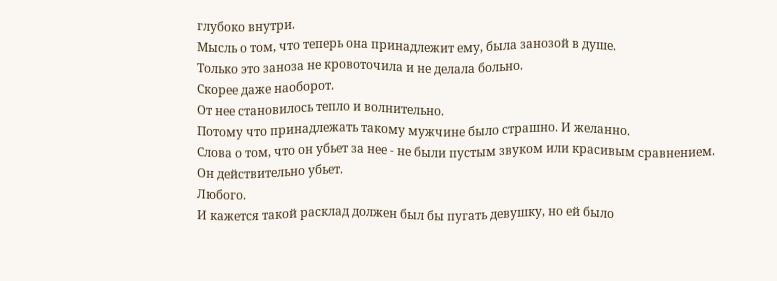глубоко внутри.
Мысль о том, что теперь она принадлежит ему, была занозой в душе.
Только это заноза не кровоточила и не делала больно.
Скорее даже наоборот.
От нее становилось тепло и волнительно.
Потому что принадлежать такому мужчине было страшно. И желанно.
Слова о том, что он убьет за нее - не были пустым звуком или красивым сравнением.
Он действительно убьет.
Любого.
И кажется такой расклад должен был бы пугать девушку, но ей было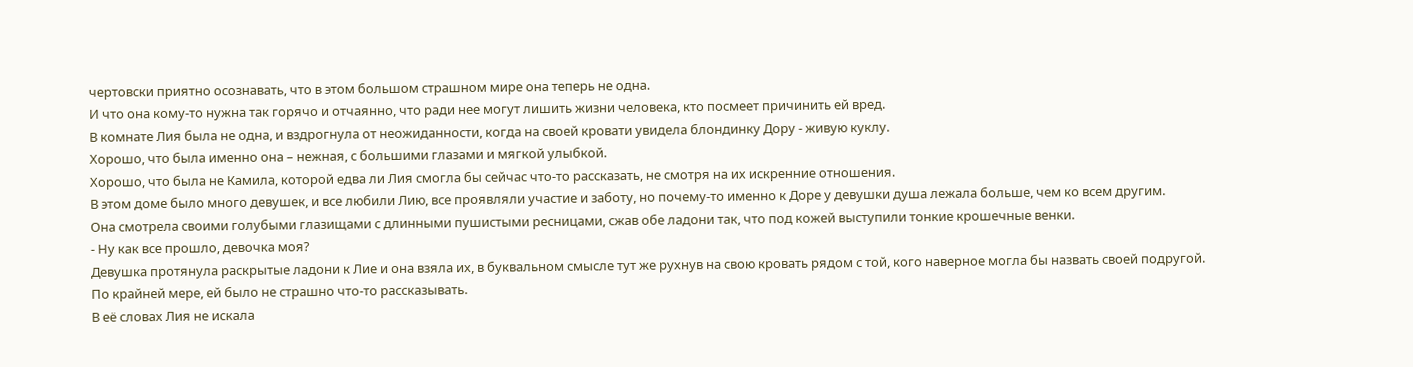чертовски приятно осознавать, что в этом большом страшном мире она теперь не одна.
И что она кому-то нужна так горячо и отчаянно, что ради нее могут лишить жизни человека, кто посмеет причинить ей вред.
В комнате Лия была не одна, и вздрогнула от неожиданности, когда на своей кровати увидела блондинку Дору - живую куклу.
Хорошо, что была именно она – нежная, с большими глазами и мягкой улыбкой.
Хорошо, что была не Камила, которой едва ли Лия смогла бы сейчас что-то рассказать, не смотря на их искренние отношения.
В этом доме было много девушек, и все любили Лию, все проявляли участие и заботу, но почему-то именно к Доре у девушки душа лежала больше, чем ко всем другим.
Она смотрела своими голубыми глазищами с длинными пушистыми ресницами, сжав обе ладони так, что под кожей выступили тонкие крошечные венки.
- Ну как все прошло, девочка моя?
Девушка протянула раскрытые ладони к Лие и она взяла их, в буквальном смысле тут же рухнув на свою кровать рядом с той, кого наверное могла бы назвать своей подругой.
По крайней мере, ей было не страшно что-то рассказывать.
В её словах Лия не искала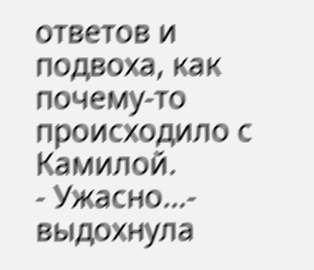ответов и подвоха, как почему-то происходило с Камилой.
- Ужасно…- выдохнула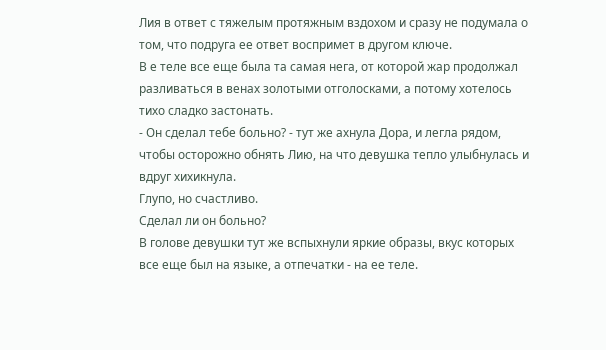Лия в ответ с тяжелым протяжным вздохом и сразу не подумала о том, что подруга ее ответ воспримет в другом ключе.
В е теле все еще была та самая нега, от которой жар продолжал разливаться в венах золотыми отголосками, а потому хотелось тихо сладко застонать.
- Он сделал тебе больно? - тут же ахнула Дора, и легла рядом, чтобы осторожно обнять Лию, на что девушка тепло улыбнулась и вдруг хихикнула.
Глупо, но счастливо.
Сделал ли он больно?
В голове девушки тут же вспыхнули яркие образы, вкус которых все еще был на языке, а отпечатки - на ее теле.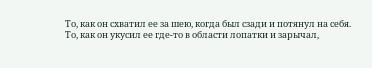То, как он схватил ее за шею, когда был сзади и потянул на себя.
То, как он укусил ее где-то в области лопатки и зарычал,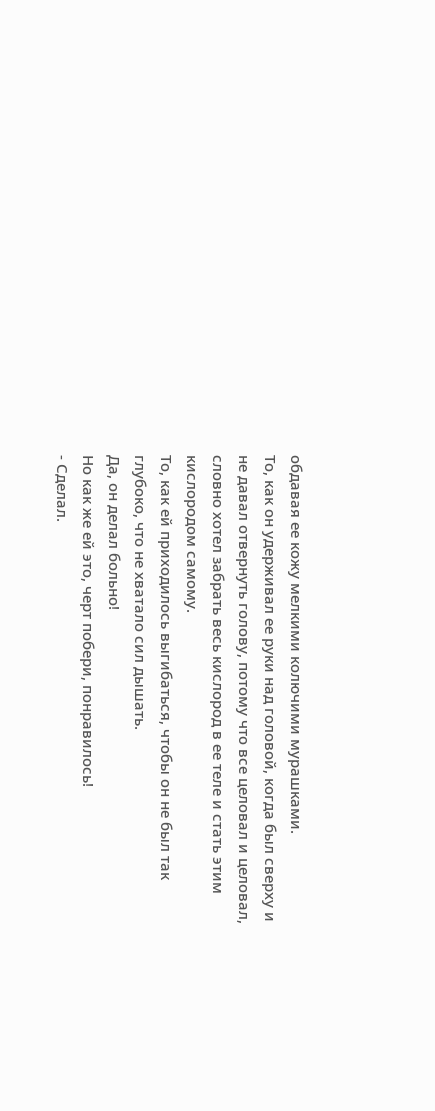обдавая ее кожу мелкими колючими мурашками.
То, как он удерживал ее руки над головой, когда был сверху и не давал отвернуть голову, потому что все целовал и целовал, словно хотел забрать весь кислород в ее теле и стать этим кислородом самому.
То, как ей приходилось выгибаться, чтобы он не был так глубоко, что не хватало сил дышать.
Да, он делал больно!
Но как же ей это, черт побери, понравилось!
- Сделал.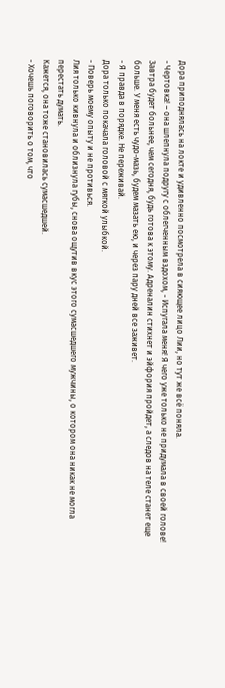Дора приподнялась на локте и удивленно посмотрела в сияющее лицо Лии, но тут же всё поняла.
- Чертовка! – она шлепнула подругу с облегченным вздохом, - Испугала меня! Я чего уже только не придумала в своей голове! Завтра будет больнее, чем сегодня, будь готова к этому. Адреналин стихнет и эйфория пройдет, а следов на теле станет еще больше. У меня есть чудо-мазь, будем мазать ею, и через пару дней все заживет.
- Я правда в порядке. Не переживай.
Дора только покачала головой с мягкой улыбкой.
- Поверь моему опыту и не противься.
Лия только кивнула и облизнула губы, снова ощутив вкус этого сумасшедшего мужчины, о котором она никак не могла перестать думать.
Кажется, она тоже становилась сумасшедшей.
- Хочешь поговорить о том, что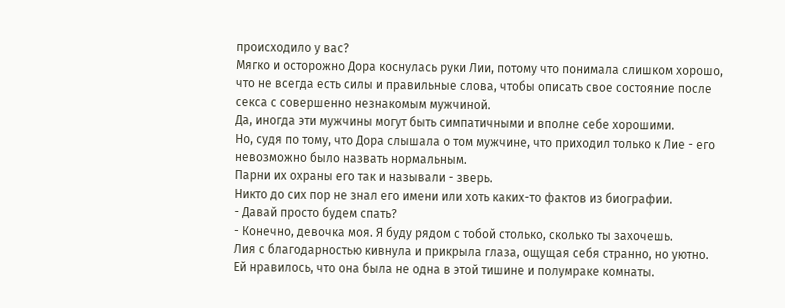происходило у вас?
Мягко и осторожно Дора коснулась руки Лии, потому что понимала слишком хорошо, что не всегда есть силы и правильные слова, чтобы описать свое состояние после секса с совершенно незнакомым мужчиной.
Да, иногда эти мужчины могут быть симпатичными и вполне себе хорошими.
Но, судя по тому, что Дора слышала о том мужчине, что приходил только к Лие - его невозможно было назвать нормальным.
Парни их охраны его так и называли - зверь.
Никто до сих пор не знал его имени или хоть каких-то фактов из биографии.
- Давай просто будем спать?
- Конечно, девочка моя. Я буду рядом с тобой столько, сколько ты захочешь.
Лия с благодарностью кивнула и прикрыла глаза, ощущая себя странно, но уютно.
Ей нравилось, что она была не одна в этой тишине и полумраке комнаты.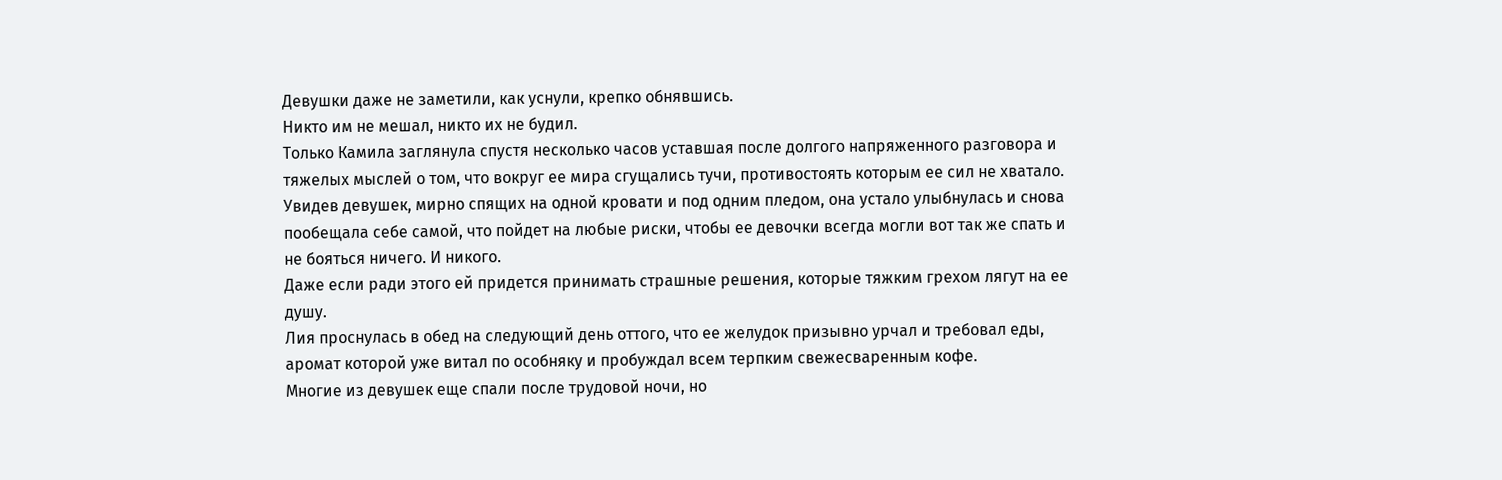Девушки даже не заметили, как уснули, крепко обнявшись.
Никто им не мешал, никто их не будил.
Только Камила заглянула спустя несколько часов уставшая после долгого напряженного разговора и тяжелых мыслей о том, что вокруг ее мира сгущались тучи, противостоять которым ее сил не хватало. Увидев девушек, мирно спящих на одной кровати и под одним пледом, она устало улыбнулась и снова пообещала себе самой, что пойдет на любые риски, чтобы ее девочки всегда могли вот так же спать и не бояться ничего. И никого.
Даже если ради этого ей придется принимать страшные решения, которые тяжким грехом лягут на ее душу.
Лия проснулась в обед на следующий день оттого, что ее желудок призывно урчал и требовал еды, аромат которой уже витал по особняку и пробуждал всем терпким свежесваренным кофе.
Многие из девушек еще спали после трудовой ночи, но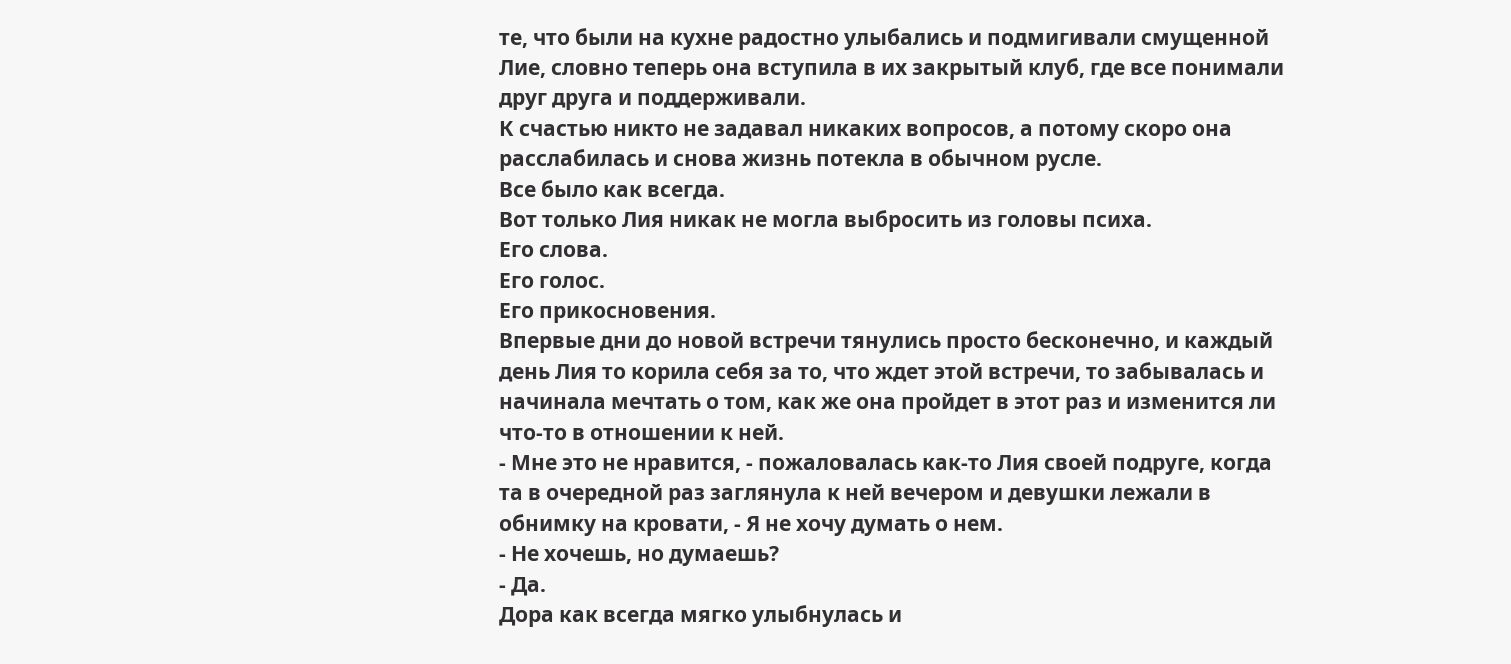те, что были на кухне радостно улыбались и подмигивали смущенной Лие, словно теперь она вступила в их закрытый клуб, где все понимали друг друга и поддерживали.
К счастью никто не задавал никаких вопросов, а потому скоро она расслабилась и снова жизнь потекла в обычном русле.
Все было как всегда.
Вот только Лия никак не могла выбросить из головы психа.
Его слова.
Его голос.
Его прикосновения.
Впервые дни до новой встречи тянулись просто бесконечно, и каждый день Лия то корила себя за то, что ждет этой встречи, то забывалась и начинала мечтать о том, как же она пройдет в этот раз и изменится ли что-то в отношении к ней.
- Мне это не нравится, - пожаловалась как-то Лия своей подруге, когда та в очередной раз заглянула к ней вечером и девушки лежали в обнимку на кровати, - Я не хочу думать о нем.
- Не хочешь, но думаешь?
- Да.
Дора как всегда мягко улыбнулась и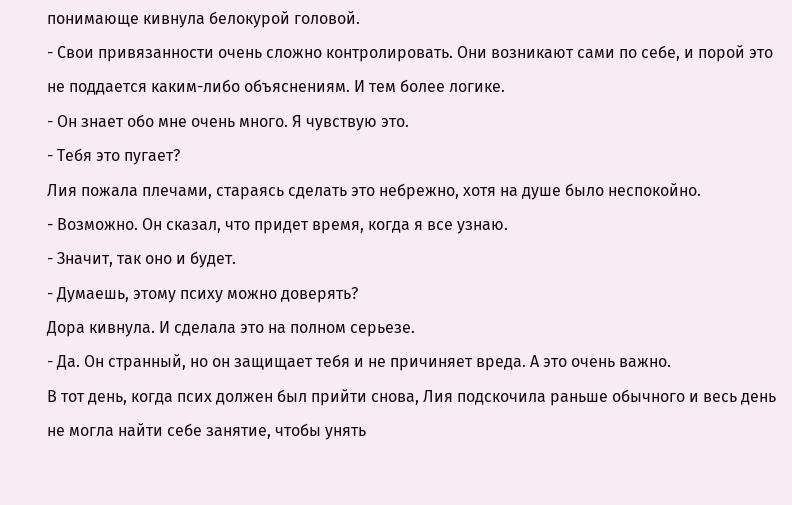понимающе кивнула белокурой головой.
- Свои привязанности очень сложно контролировать. Они возникают сами по себе, и порой это не поддается каким-либо объяснениям. И тем более логике.
- Он знает обо мне очень много. Я чувствую это.
- Тебя это пугает?
Лия пожала плечами, стараясь сделать это небрежно, хотя на душе было неспокойно.
- Возможно. Он сказал, что придет время, когда я все узнаю.
- Значит, так оно и будет.
- Думаешь, этому психу можно доверять?
Дора кивнула. И сделала это на полном серьезе.
- Да. Он странный, но он защищает тебя и не причиняет вреда. А это очень важно.
В тот день, когда псих должен был прийти снова, Лия подскочила раньше обычного и весь день не могла найти себе занятие, чтобы унять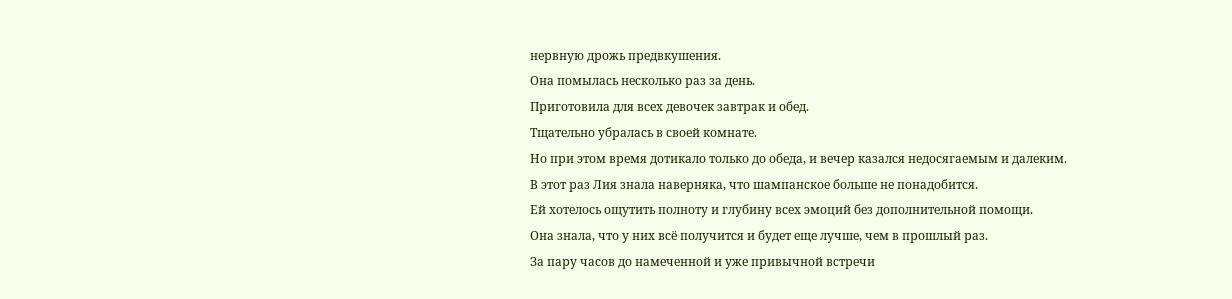нервную дрожь предвкушения.
Она помылась несколько раз за день.
Приготовила для всех девочек завтрак и обед.
Тщательно убралась в своей комнате.
Но при этом время дотикало только до обеда, и вечер казался недосягаемым и далеким.
В этот раз Лия знала наверняка, что шампанское больше не понадобится.
Ей хотелось ощутить полноту и глубину всех эмоций без дополнительной помощи.
Она знала, что у них всё получится и будет еще лучше, чем в прошлый раз.
За пару часов до намеченной и уже привычной встречи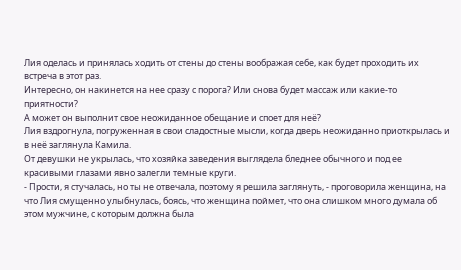Лия оделась и принялась ходить от стены до стены воображая себе, как будет проходить их встреча в этот раз.
Интересно, он накинется на нее сразу с порога? Или снова будет массаж или какие-то приятности?
А может он выполнит свое неожиданное обещание и споет для неё?
Лия вздрогнула, погруженная в свои сладостные мысли, когда дверь неожиданно приоткрылась и в неё заглянула Камила.
От девушки не укрылась, что хозяйка заведения выглядела бледнее обычного и под ее красивыми глазами явно залегли темные круги.
- Прости, я стучалась, но ты не отвечала, поэтому я решила заглянуть, - проговорила женщина, на что Лия смущенно улыбнулась, боясь, что женщина поймет, что она слишком много думала об этом мужчине, с которым должна была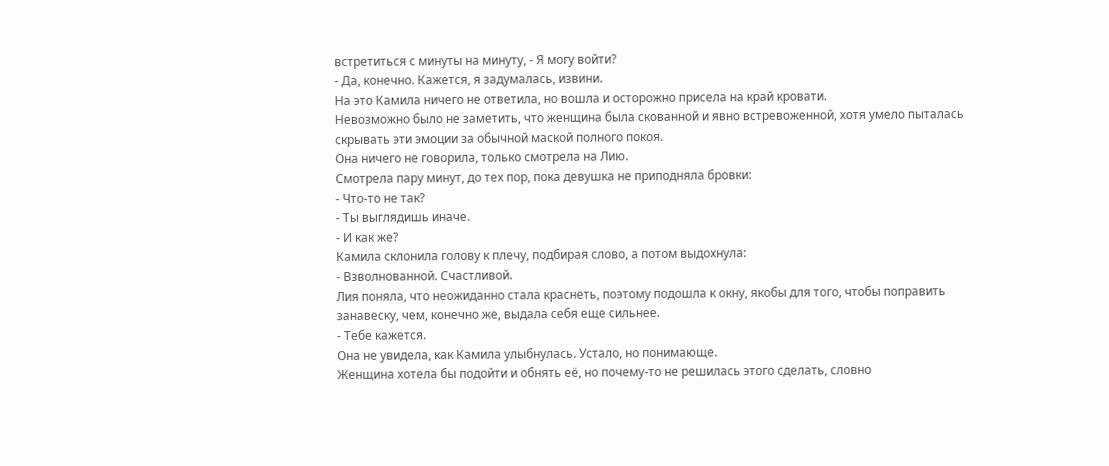встретиться с минуты на минуту, - Я могу войти?
- Да, конечно. Кажется, я задумалась, извини.
На это Камила ничего не ответила, но вошла и осторожно присела на край кровати.
Невозможно было не заметить, что женщина была скованной и явно встревоженной, хотя умело пыталась скрывать эти эмоции за обычной маской полного покоя.
Она ничего не говорила, только смотрела на Лию.
Смотрела пару минут, до тех пор, пока девушка не приподняла бровки:
- Что-то не так?
- Ты выглядишь иначе.
- И как же?
Камила склонила голову к плечу, подбирая слово, а потом выдохнула:
- Взволнованной. Счастливой.
Лия поняла, что неожиданно стала краснеть, поэтому подошла к окну, якобы для того, чтобы поправить занавеску, чем, конечно же, выдала себя еще сильнее.
- Тебе кажется.
Она не увидела, как Камила улыбнулась. Устало, но понимающе.
Женщина хотела бы подойти и обнять её, но почему-то не решилась этого сделать, словно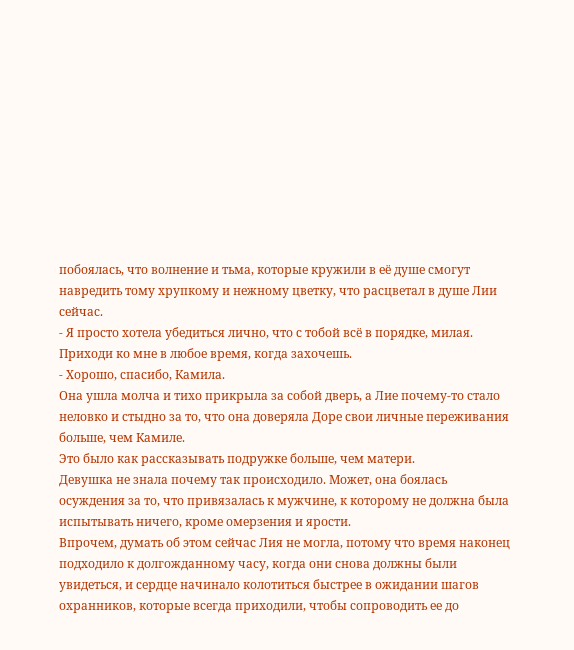побоялась, что волнение и тьма, которые кружили в её душе смогут навредить тому хрупкому и нежному цветку, что расцветал в душе Лии сейчас.
- Я просто хотела убедиться лично, что с тобой всё в порядке, милая. Приходи ко мне в любое время, когда захочешь.
- Хорошо, спасибо, Камила.
Она ушла молча и тихо прикрыла за собой дверь, а Лие почему-то стало неловко и стыдно за то, что она доверяла Доре свои личные переживания больше, чем Камиле.
Это было как рассказывать подружке больше, чем матери.
Девушка не знала почему так происходило. Может, она боялась осуждения за то, что привязалась к мужчине, к которому не должна была испытывать ничего, кроме омерзения и ярости.
Впрочем, думать об этом сейчас Лия не могла, потому что время наконец подходило к долгожданному часу, когда они снова должны были увидеться, и сердце начинало колотиться быстрее в ожидании шагов охранников, которые всегда приходили, чтобы сопроводить ее до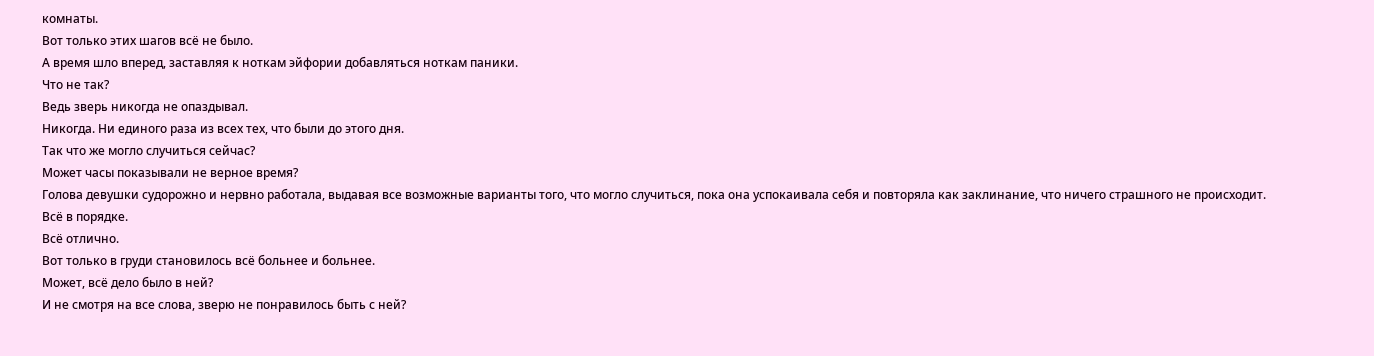комнаты.
Вот только этих шагов всё не было.
А время шло вперед, заставляя к ноткам эйфории добавляться ноткам паники.
Что не так?
Ведь зверь никогда не опаздывал.
Никогда. Ни единого раза из всех тех, что были до этого дня.
Так что же могло случиться сейчас?
Может часы показывали не верное время?
Голова девушки судорожно и нервно работала, выдавая все возможные варианты того, что могло случиться, пока она успокаивала себя и повторяла как заклинание, что ничего страшного не происходит.
Всё в порядке.
Всё отлично.
Вот только в груди становилось всё больнее и больнее.
Может, всё дело было в ней?
И не смотря на все слова, зверю не понравилось быть с ней?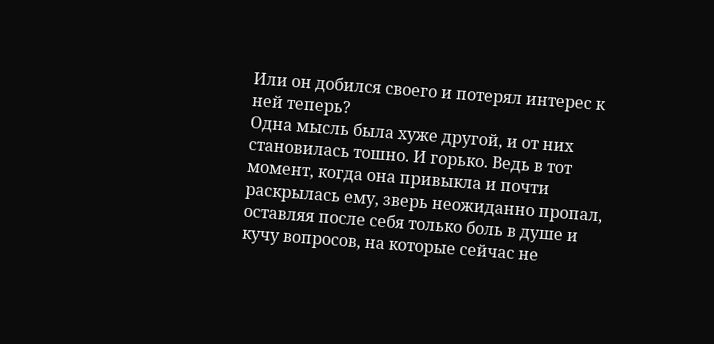Или он добился своего и потерял интерес к ней теперь?
Одна мысль была хуже другой, и от них становилась тошно. И горько. Ведь в тот момент, когда она привыкла и почти раскрылась ему, зверь неожиданно пропал, оставляя после себя только боль в душе и кучу вопросов, на которые сейчас не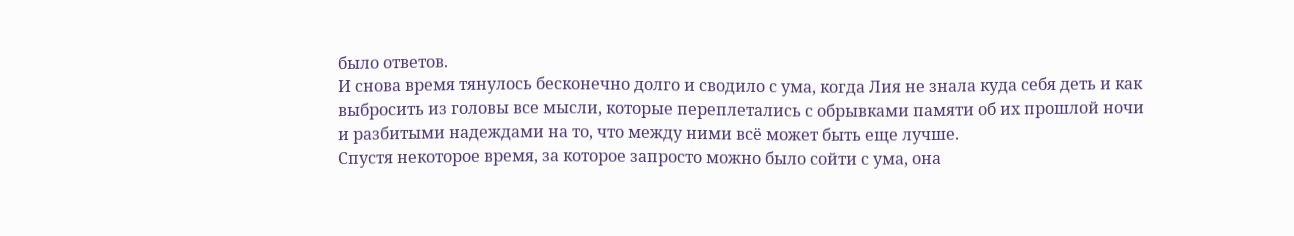было ответов.
И снова время тянулось бесконечно долго и сводило с ума, когда Лия не знала куда себя деть и как выбросить из головы все мысли, которые переплетались с обрывками памяти об их прошлой ночи и разбитыми надеждами на то, что между ними всё может быть еще лучше.
Спустя некоторое время, за которое запросто можно было сойти с ума, она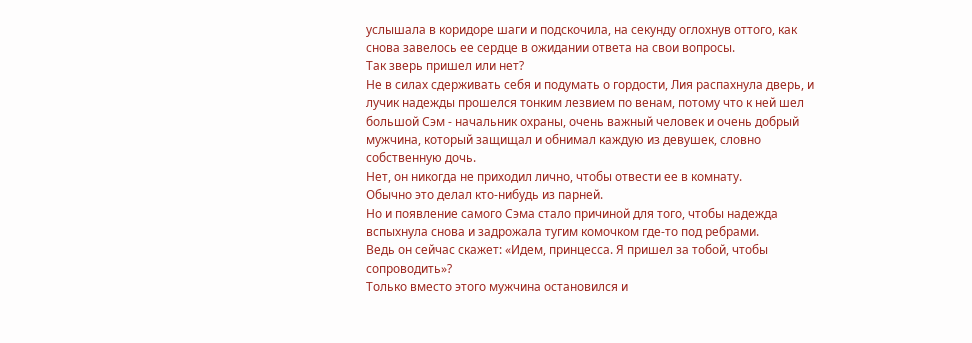услышала в коридоре шаги и подскочила, на секунду оглохнув оттого, как снова завелось ее сердце в ожидании ответа на свои вопросы.
Так зверь пришел или нет?
Не в силах сдерживать себя и подумать о гордости, Лия распахнула дверь, и лучик надежды прошелся тонким лезвием по венам, потому что к ней шел большой Сэм - начальник охраны, очень важный человек и очень добрый мужчина, который защищал и обнимал каждую из девушек, словно собственную дочь.
Нет, он никогда не приходил лично, чтобы отвести ее в комнату.
Обычно это делал кто-нибудь из парней.
Но и появление самого Сэма стало причиной для того, чтобы надежда вспыхнула снова и задрожала тугим комочком где-то под ребрами.
Ведь он сейчас скажет: «Идем, принцесса. Я пришел за тобой, чтобы сопроводить»?
Только вместо этого мужчина остановился и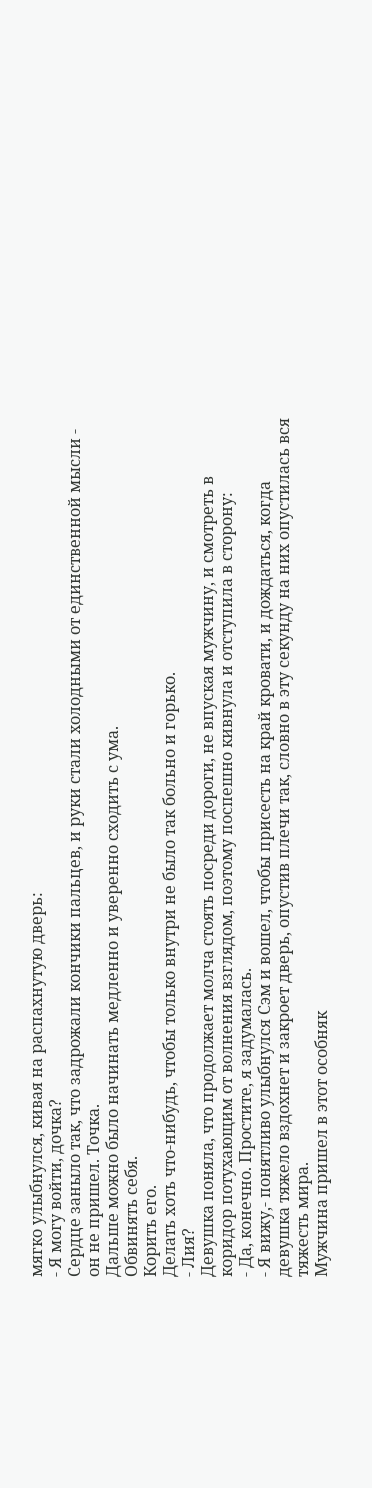мягко улыбнулся, кивая на распахнутую дверь:
- Я могу войти, дочка?
Сердце заныло так, что задрожали кончики пальцев, и руки стали холодными от единственной мысли - он не пришел. Точка.
Дальше можно было начинать медленно и уверенно сходить с ума.
Обвинять себя.
Корить его.
Делать хоть что-нибудь, чтобы только внутри не было так больно и горько.
- Лия?
Девушка поняла, что продолжает молча стоять посреди дороги, не впуская мужчину, и смотреть в коридор потухающим от волнения взглядом, поэтому поспешно кивнула и отступила в сторону:
- Да, конечно. Простите, я задумалась.
- Я вижу,- понятливо улыбнулся Сэм и вошел, чтобы присесть на край кровати, и дождаться, когда девушка тяжело вздохнет и закроет дверь, опустив плечи так, словно в эту секунду на них опустилась вся тяжесть мира.
Мужчина пришел в этот особняк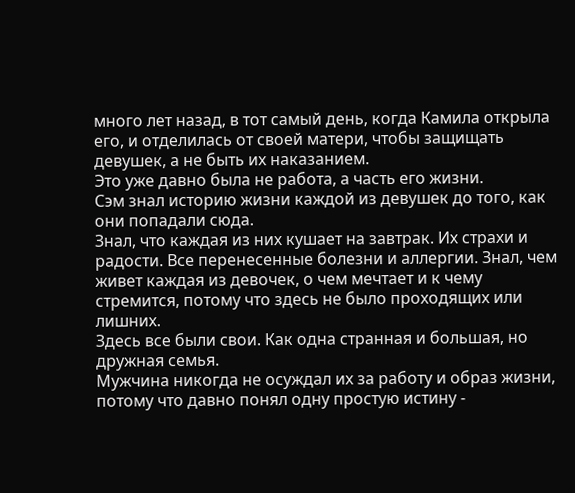много лет назад, в тот самый день, когда Камила открыла его, и отделилась от своей матери, чтобы защищать девушек, а не быть их наказанием.
Это уже давно была не работа, а часть его жизни.
Сэм знал историю жизни каждой из девушек до того, как они попадали сюда.
Знал, что каждая из них кушает на завтрак. Их страхи и радости. Все перенесенные болезни и аллергии. Знал, чем живет каждая из девочек, о чем мечтает и к чему стремится, потому что здесь не было проходящих или лишних.
Здесь все были свои. Как одна странная и большая, но дружная семья.
Мужчина никогда не осуждал их за работу и образ жизни, потому что давно понял одну простую истину -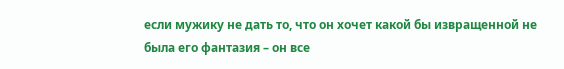если мужику не дать то, что он хочет какой бы извращенной не была его фантазия – он все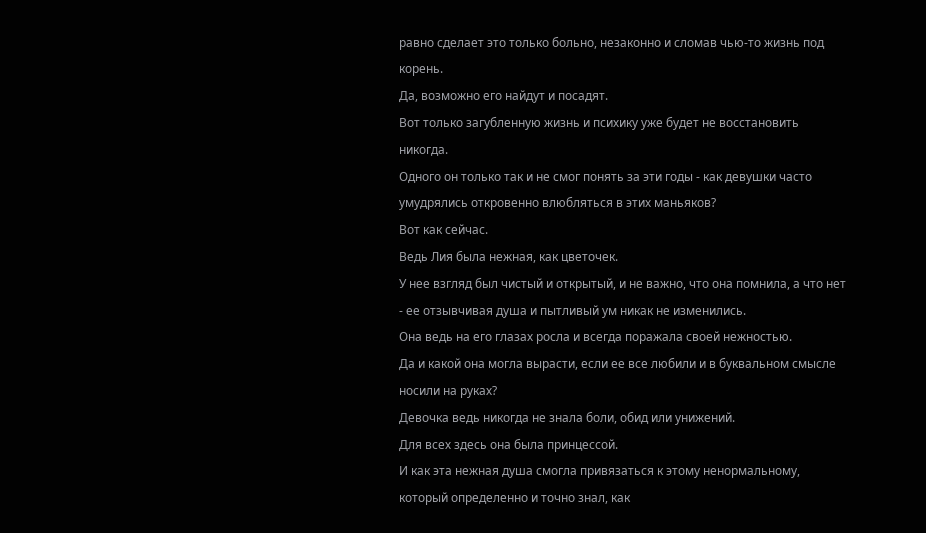равно сделает это только больно, незаконно и сломав чью-то жизнь под корень.
Да, возможно его найдут и посадят.
Вот только загубленную жизнь и психику уже будет не восстановить никогда.
Одного он только так и не смог понять за эти годы - как девушки часто умудрялись откровенно влюбляться в этих маньяков?
Вот как сейчас.
Ведь Лия была нежная, как цветочек.
У нее взгляд был чистый и открытый, и не важно, что она помнила, а что нет - ее отзывчивая душа и пытливый ум никак не изменились.
Она ведь на его глазах росла и всегда поражала своей нежностью.
Да и какой она могла вырасти, если ее все любили и в буквальном смысле носили на руках?
Девочка ведь никогда не знала боли, обид или унижений.
Для всех здесь она была принцессой.
И как эта нежная душа смогла привязаться к этому ненормальному, который определенно и точно знал, как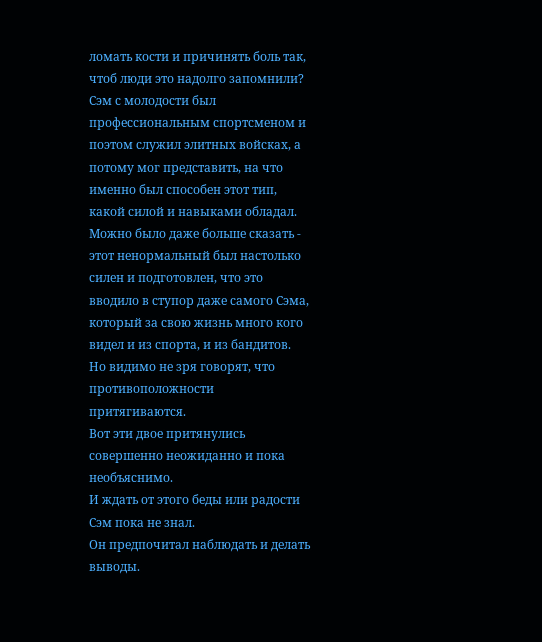ломать кости и причинять боль так, чтоб люди это надолго запомнили?
Сэм с молодости был профессиональным спортсменом и поэтом служил элитных войсках, а потому мог представить, на что именно был способен этот тип, какой силой и навыками обладал.
Можно было даже больше сказать - этот ненормальный был настолько силен и подготовлен, что это вводило в ступор даже самого Сэма, который за свою жизнь много кого видел и из спорта, и из бандитов.
Но видимо не зря говорят, что противоположности притягиваются.
Вот эти двое притянулись совершенно неожиданно и пока необъяснимо.
И ждать от этого беды или радости Сэм пока не знал.
Он предпочитал наблюдать и делать выводы.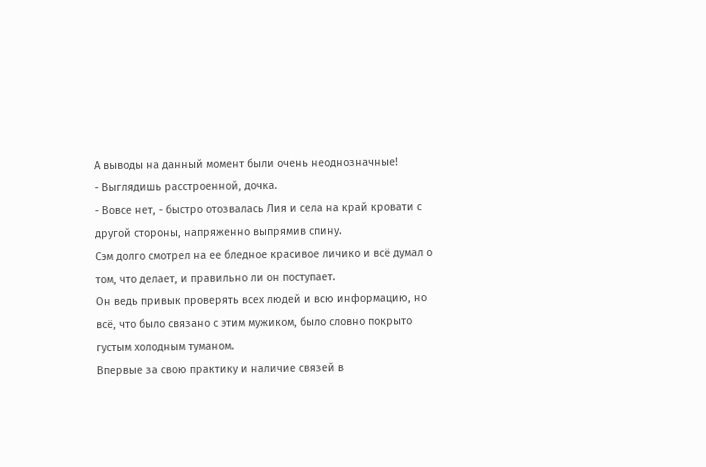А выводы на данный момент были очень неоднозначные!
- Выглядишь расстроенной, дочка.
- Вовсе нет, - быстро отозвалась Лия и села на край кровати с другой стороны, напряженно выпрямив спину.
Сэм долго смотрел на ее бледное красивое личико и всё думал о том, что делает, и правильно ли он поступает.
Он ведь привык проверять всех людей и всю информацию, но всё, что было связано с этим мужиком, было словно покрыто густым холодным туманом.
Впервые за свою практику и наличие связей в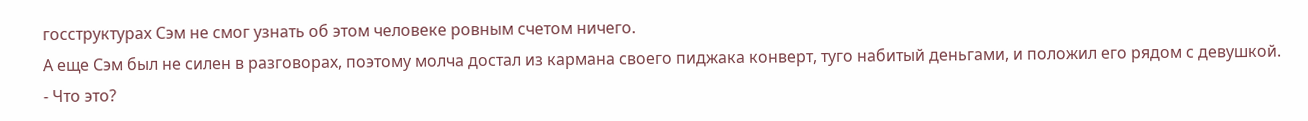госструктурах Сэм не смог узнать об этом человеке ровным счетом ничего.
А еще Сэм был не силен в разговорах, поэтому молча достал из кармана своего пиджака конверт, туго набитый деньгами, и положил его рядом с девушкой.
- Что это?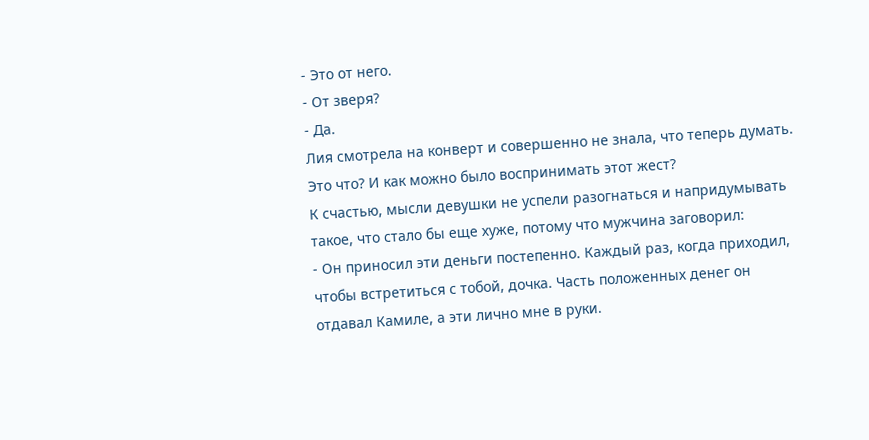- Это от него.
- От зверя?
- Да.
Лия смотрела на конверт и совершенно не знала, что теперь думать.
Это что? И как можно было воспринимать этот жест?
К счастью, мысли девушки не успели разогнаться и напридумывать такое, что стало бы еще хуже, потому что мужчина заговорил:
- Он приносил эти деньги постепенно. Каждый раз, когда приходил, чтобы встретиться с тобой, дочка. Часть положенных денег он отдавал Камиле, а эти лично мне в руки.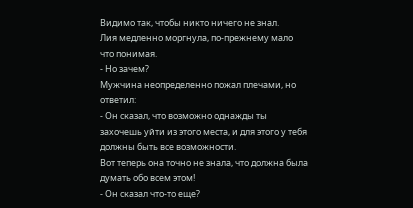Видимо так, чтобы никто ничего не знал.
Лия медленно моргнула, по-прежнему мало что понимая.
- Но зачем?
Мужчина неопределенно пожал плечами, но ответил:
- Он сказал, что возможно однажды ты захочешь уйти из этого места, и для этого у тебя должны быть все возможности.
Вот теперь она точно не знала, что должна была думать обо всем этом!
- Он сказал что-то еще?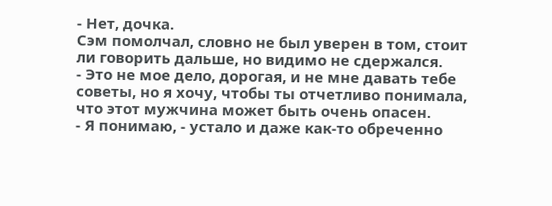- Нет, дочка.
Сэм помолчал, словно не был уверен в том, стоит ли говорить дальше, но видимо не сдержался.
- Это не мое дело, дорогая, и не мне давать тебе советы, но я хочу, чтобы ты отчетливо понимала, что этот мужчина может быть очень опасен.
- Я понимаю, - устало и даже как-то обреченно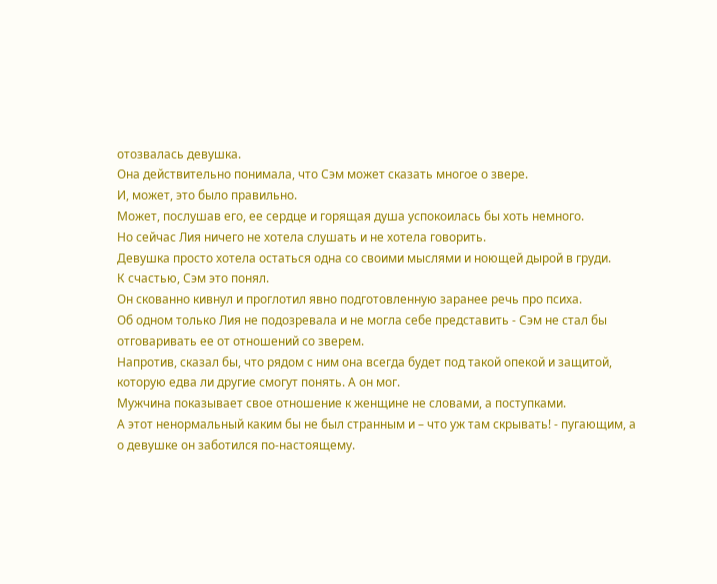отозвалась девушка.
Она действительно понимала, что Сэм может сказать многое о звере.
И, может, это было правильно.
Может, послушав его, ее сердце и горящая душа успокоилась бы хоть немного.
Но сейчас Лия ничего не хотела слушать и не хотела говорить.
Девушка просто хотела остаться одна со своими мыслями и ноющей дырой в груди.
К счастью, Сэм это понял.
Он скованно кивнул и проглотил явно подготовленную заранее речь про психа.
Об одном только Лия не подозревала и не могла себе представить - Сэм не стал бы отговаривать ее от отношений со зверем.
Напротив, сказал бы, что рядом с ним она всегда будет под такой опекой и защитой, которую едва ли другие смогут понять. А он мог.
Мужчина показывает свое отношение к женщине не словами, а поступками.
А этот ненормальный каким бы не был странным и – что уж там скрывать! - пугающим, а о девушке он заботился по-настоящему.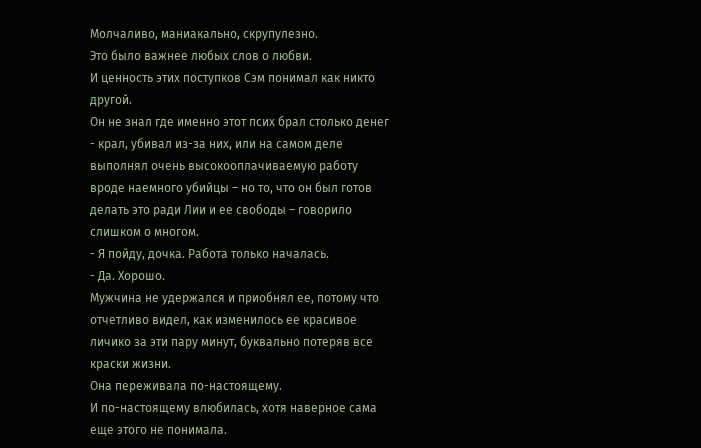Молчаливо, маниакально, скрупулезно.
Это было важнее любых слов о любви.
И ценность этих поступков Сэм понимал как никто другой.
Он не знал где именно этот псих брал столько денег - крал, убивал из-за них, или на самом деле выполнял очень высокооплачиваемую работу вроде наемного убийцы – но то, что он был готов делать это ради Лии и ее свободы – говорило слишком о многом.
- Я пойду, дочка. Работа только началась.
- Да. Хорошо.
Мужчина не удержался и приобнял ее, потому что отчетливо видел, как изменилось ее красивое личико за эти пару минут, буквально потеряв все краски жизни.
Она переживала по-настоящему.
И по-настоящему влюбилась, хотя наверное сама еще этого не понимала.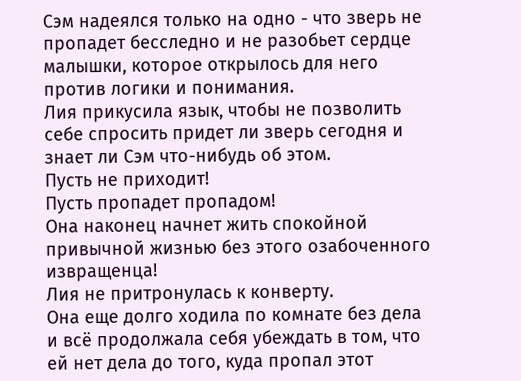Сэм надеялся только на одно - что зверь не пропадет бесследно и не разобьет сердце малышки, которое открылось для него против логики и понимания.
Лия прикусила язык, чтобы не позволить себе спросить придет ли зверь сегодня и знает ли Сэм что-нибудь об этом.
Пусть не приходит!
Пусть пропадет пропадом!
Она наконец начнет жить спокойной привычной жизнью без этого озабоченного извращенца!
Лия не притронулась к конверту.
Она еще долго ходила по комнате без дела и всё продолжала себя убеждать в том, что ей нет дела до того, куда пропал этот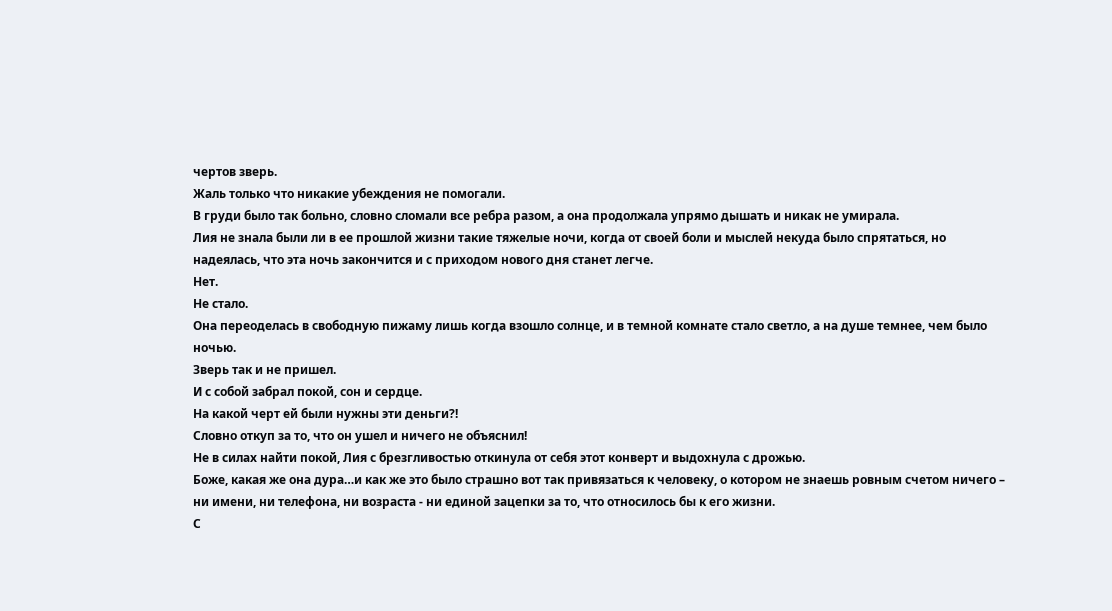чертов зверь.
Жаль только что никакие убеждения не помогали.
В груди было так больно, словно сломали все ребра разом, а она продолжала упрямо дышать и никак не умирала.
Лия не знала были ли в ее прошлой жизни такие тяжелые ночи, когда от своей боли и мыслей некуда было спрятаться, но надеялась, что эта ночь закончится и с приходом нового дня станет легче.
Нет.
Не стало.
Она переоделась в свободную пижаму лишь когда взошло солнце, и в темной комнате стало светло, а на душе темнее, чем было ночью.
Зверь так и не пришел.
И с собой забрал покой, сон и сердце.
На какой черт ей были нужны эти деньги?!
Словно откуп за то, что он ушел и ничего не объяснил!
Не в силах найти покой, Лия с брезгливостью откинула от себя этот конверт и выдохнула с дрожью.
Боже, какая же она дура…и как же это было страшно вот так привязаться к человеку, о котором не знаешь ровным счетом ничего – ни имени, ни телефона, ни возраста - ни единой зацепки за то, что относилось бы к его жизни.
С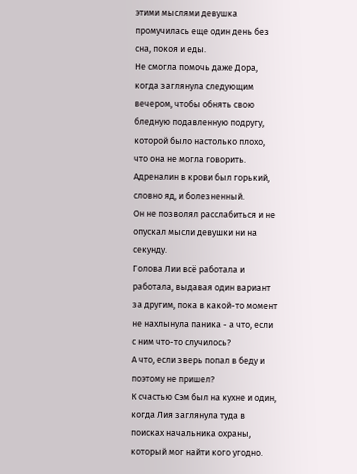этими мыслями девушка промучилась еще один день без сна, покоя и еды.
Не смогла помочь даже Дора, когда заглянула следующим вечером, чтобы обнять свою бледную подавленную подругу, которой было настолько плохо, что она не могла говорить.
Адреналин в крови был горький, словно яд, и болезненный.
Он не позволял расслабиться и не опускал мысли девушки ни на секунду.
Голова Лии всё работала и работала, выдавая один вариант за другим, пока в какой-то момент не нахлынула паника - а что, если с ним что-то случилось?
А что, если зверь попал в беду и поэтому не пришел?
К счастью Сэм был на кухне и один, когда Лия заглянула туда в поисках начальника охраны, который мог найти кого угодно.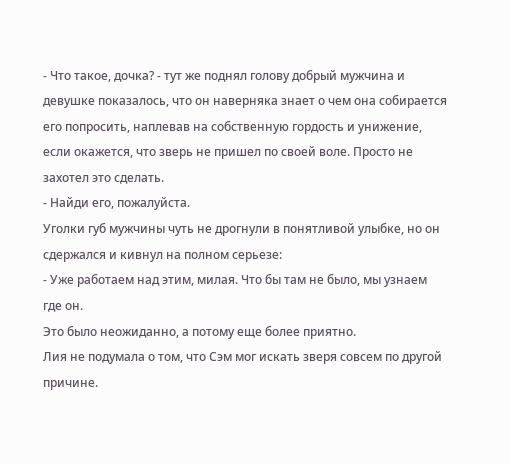- Что такое, дочка? - тут же поднял голову добрый мужчина и девушке показалось, что он наверняка знает о чем она собирается его попросить, наплевав на собственную гордость и унижение, если окажется, что зверь не пришел по своей воле. Просто не захотел это сделать.
- Найди его, пожалуйста.
Уголки губ мужчины чуть не дрогнули в понятливой улыбке, но он сдержался и кивнул на полном серьезе:
- Уже работаем над этим, милая. Что бы там не было, мы узнаем где он.
Это было неожиданно, а потому еще более приятно.
Лия не подумала о том, что Сэм мог искать зверя совсем по другой причине.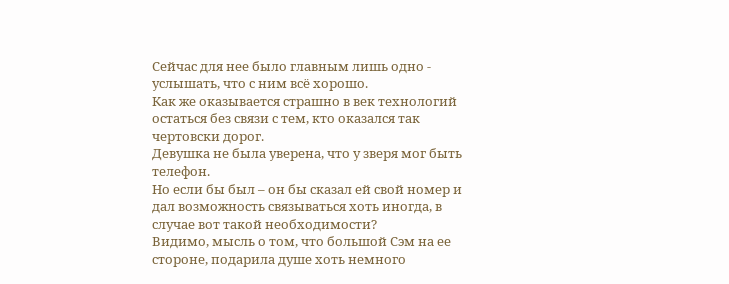Сейчас для нее было главным лишь одно - услышать, что с ним всё хорошо.
Как же оказывается страшно в век технологий остаться без связи с тем, кто оказался так чертовски дорог.
Девушка не была уверена, что у зверя мог быть телефон.
Но если бы был – он бы сказал ей свой номер и дал возможность связываться хоть иногда, в случае вот такой необходимости?
Видимо, мысль о том, что большой Сэм на ее стороне, подарила душе хоть немного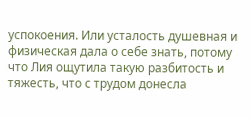успокоения. Или усталость душевная и физическая дала о себе знать, потому что Лия ощутила такую разбитость и тяжесть, что с трудом донесла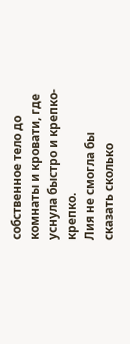собственное тело до комнаты и кровати, где уснула быстро и крепко-крепко.
Лия не смогла бы сказать сколько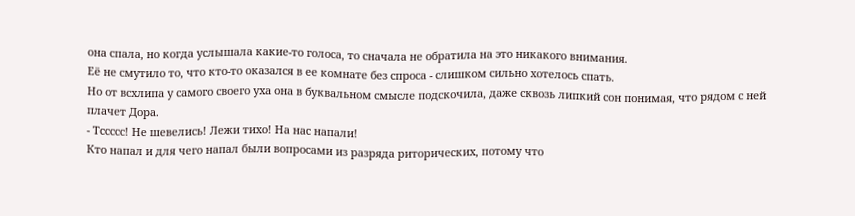она спала, но когда услышала какие-то голоса, то сначала не обратила на это никакого внимания.
Её не смутило то, что кто-то оказался в ее комнате без спроса - слишком сильно хотелось спать.
Но от всхлипа у самого своего уха она в буквальном смысле подскочила, даже сквозь липкий сон понимая, что рядом с ней плачет Дора.
- Тссссс! Не шевелись! Лежи тихо! На нас напали!
Кто напал и для чего напал были вопросами из разряда риторических, потому что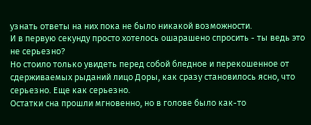узнать ответы на них пока не было никакой возможности.
И в первую секунду просто хотелось ошарашено спросить - ты ведь это не серьезно?
Но стоило только увидеть перед собой бледное и перекошенное от сдерживаемых рыданий лицо Доры, как сразу становилось ясно, что серьезно. Еще как серьезно.
Остатки сна прошли мгновенно, но в голове было как-то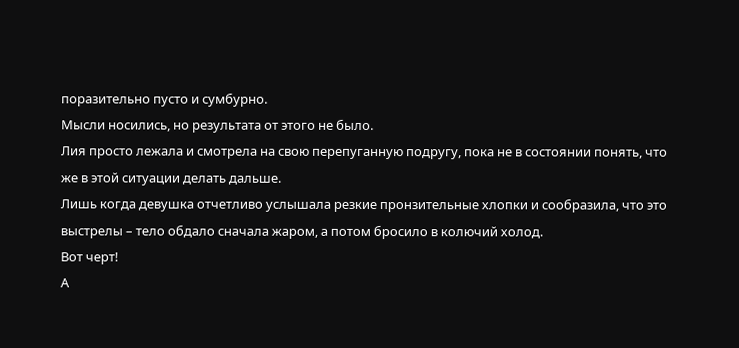поразительно пусто и сумбурно.
Мысли носились, но результата от этого не было.
Лия просто лежала и смотрела на свою перепуганную подругу, пока не в состоянии понять, что же в этой ситуации делать дальше.
Лишь когда девушка отчетливо услышала резкие пронзительные хлопки и сообразила, что это выстрелы – тело обдало сначала жаром, а потом бросило в колючий холод.
Вот черт!
А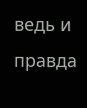ведь и правда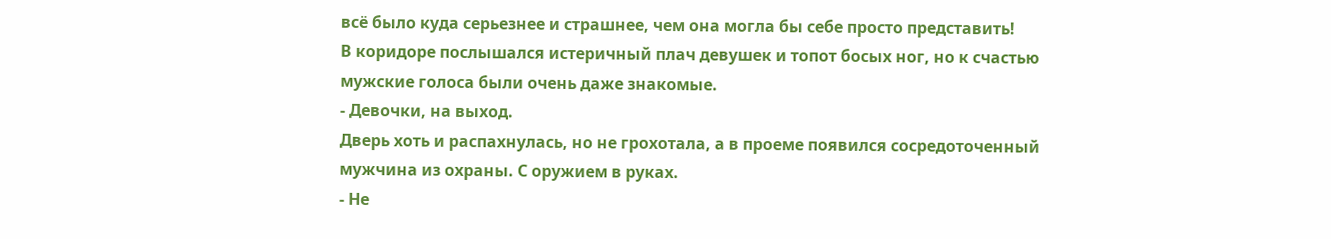всё было куда серьезнее и страшнее, чем она могла бы себе просто представить!
В коридоре послышался истеричный плач девушек и топот босых ног, но к счастью мужские голоса были очень даже знакомые.
- Девочки, на выход.
Дверь хоть и распахнулась, но не грохотала, а в проеме появился сосредоточенный мужчина из охраны. С оружием в руках.
- Не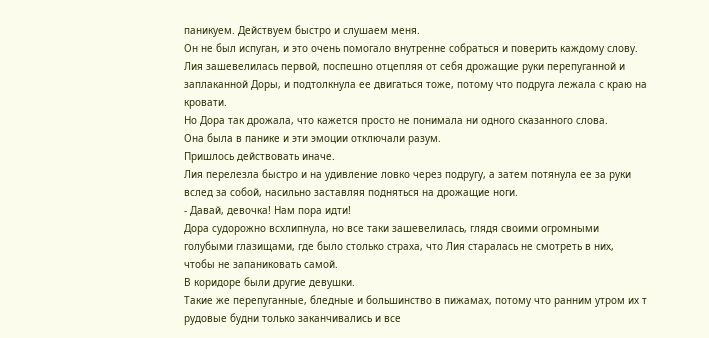паникуем. Действуем быстро и слушаем меня.
Он не был испуган, и это очень помогало внутренне собраться и поверить каждому слову.
Лия зашевелилась первой, поспешно отцепляя от себя дрожащие руки перепуганной и заплаканной Доры, и подтолкнула ее двигаться тоже, потому что подруга лежала с краю на кровати.
Но Дора так дрожала, что кажется просто не понимала ни одного сказанного слова.
Она была в панике и эти эмоции отключали разум.
Пришлось действовать иначе.
Лия перелезла быстро и на удивление ловко через подругу, а затем потянула ее за руки вслед за собой, насильно заставляя подняться на дрожащие ноги.
- Давай, девочка! Нам пора идти!
Дора судорожно всхлипнула, но все таки зашевелилась, глядя своими огромными голубыми глазищами, где было столько страха, что Лия старалась не смотреть в них, чтобы не запаниковать самой.
В коридоре были другие девушки.
Такие же перепуганные, бледные и большинство в пижамах, потому что ранним утром их т рудовые будни только заканчивались и все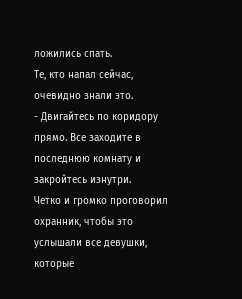ложились спать.
Те, кто напал сейчас, очевидно знали это.
- Двигайтесь по коридору прямо. Все заходите в последнюю комнату и закройтесь изнутри.
Четко и громко проговорил охранник, чтобы это услышали все девушки, которые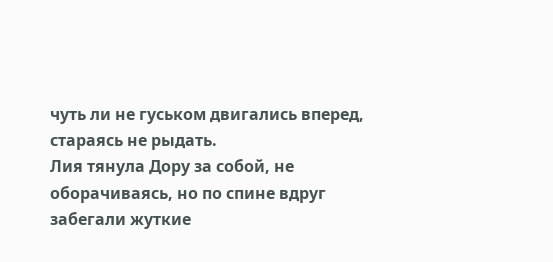чуть ли не гуськом двигались вперед, стараясь не рыдать.
Лия тянула Дору за собой, не оборачиваясь, но по спине вдруг забегали жуткие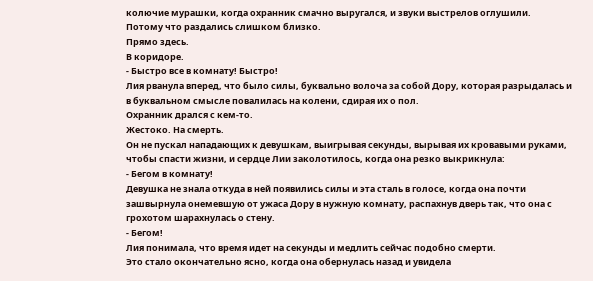колючие мурашки, когда охранник смачно выругался, и звуки выстрелов оглушили.
Потому что раздались слишком близко.
Прямо здесь.
В коридоре.
- Быстро все в комнату! Быстро!
Лия рванула вперед, что было силы, буквально волоча за собой Дору, которая разрыдалась и в буквальном смысле повалилась на колени, сдирая их о пол.
Охранник дрался с кем-то.
Жестоко. На смерть.
Он не пускал нападающих к девушкам, выигрывая секунды, вырывая их кровавыми руками, чтобы спасти жизни, и сердце Лии заколотилось, когда она резко выкрикнула:
- Бегом в комнату!
Девушка не знала откуда в ней появились силы и эта сталь в голосе, когда она почти зашвырнула онемевшую от ужаса Дору в нужную комнату, распахнув дверь так, что она с грохотом шарахнулась о стену.
- Бегом!
Лия понимала, что время идет на секунды и медлить сейчас подобно смерти.
Это стало окончательно ясно, когда она обернулась назад и увидела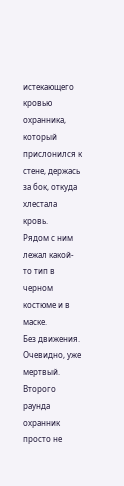истекающего кровью охранника, который прислонился к стене, держась за бок, откуда хлестала кровь.
Рядом с ним лежал какой-то тип в черном костюме и в маске.
Без движения.
Очевидно, уже мертвый.
Второго раунда охранник просто не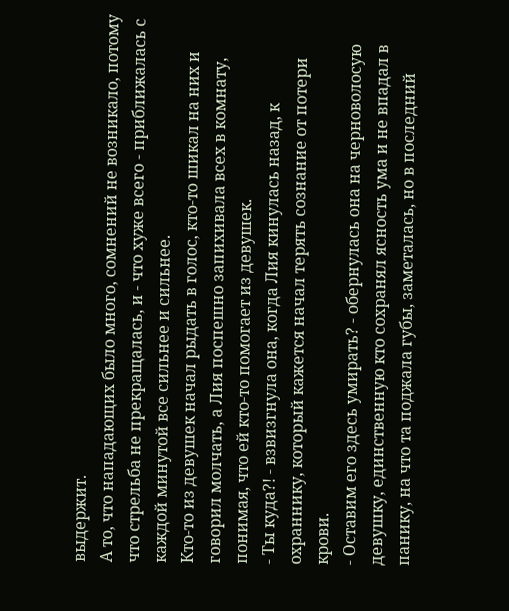выдержит.
А то, что нападающих было много, сомнений не возникало, потому что стрельба не прекращалась, и - что хуже всего - приближалась с каждой минутой все сильнее и сильнее.
Кто-то из девушек начал рыдать в голос, кто-то шикал на них и говорил молчать, а Лия поспешно запихивала всех в комнату, понимая, что ей кто-то помогает из девушек.
- Ты куда?! - взвизгнула она, когда Лия кинулась назад, к охраннику, который кажется начал терять сознание от потери крови.
- Оставим его здесь умирать? - обернулась она на черноволосую девушку, единственную кто сохранял ясность ума и не впадал в панику, на что та поджала губы, заметалась, но в последний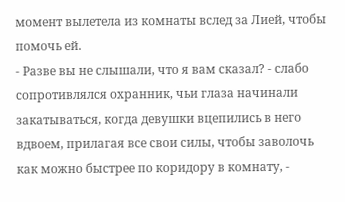момент вылетела из комнаты вслед за Лией, чтобы помочь ей.
- Разве вы не слышали, что я вам сказал? - слабо сопротивлялся охранник, чьи глаза начинали закатываться, когда девушки вцепились в него вдвоем, прилагая все свои силы, чтобы заволочь как можно быстрее по коридору в комнату, -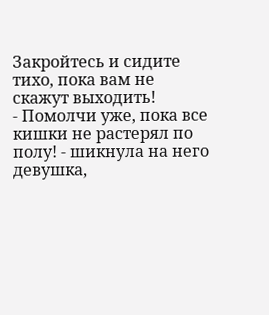Закройтесь и сидите тихо, пока вам не скажут выходить!
- Помолчи уже, пока все кишки не растерял по полу! - шикнула на него девушка,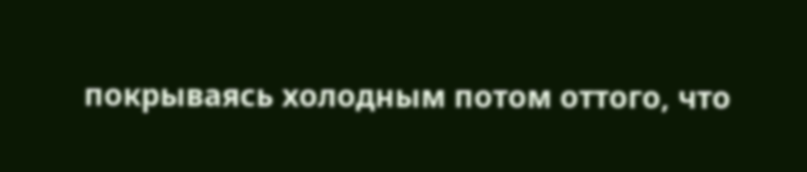покрываясь холодным потом оттого, что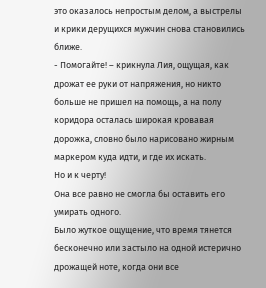это оказалось непростым делом, а выстрелы и крики дерущихся мужчин снова становились ближе.
- Помогайте! – крикнула Лия, ощущая, как дрожат ее руки от напряжения, но никто больше не пришел на помощь, а на полу коридора осталась широкая кровавая дорожка, словно было нарисовано жирным маркером куда идти, и где их искать.
Но и к черту!
Она все равно не смогла бы оставить его умирать одного.
Было жуткое ощущение, что время тянется бесконечно или застыло на одной истерично дрожащей ноте, когда они все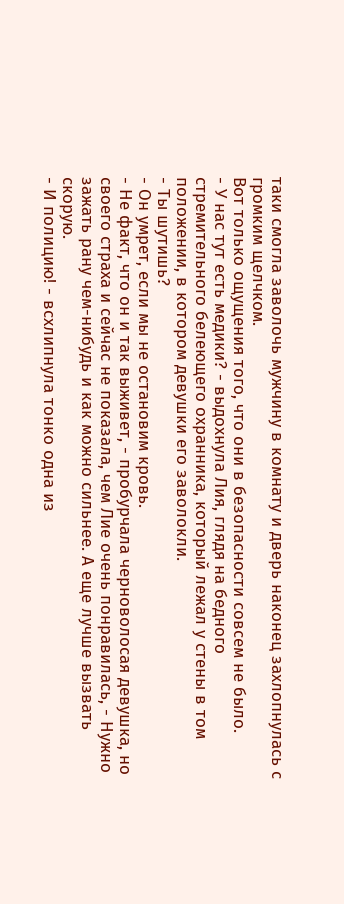таки смогла заволочь мужчину в комнату и дверь наконец захлопнулась с громким щелчком.
Вот только ощущения того, что они в безопасности совсем не было.
- У нас тут есть медики? - выдохнула Лия, глядя на бедного стремительного белеющего охранника, который лежал у стены в том положении, в котором девушки его заволокли.
- Ты шутишь?
- Он умрет, если мы не остановим кровь.
- Не факт, что он и так выживет, - пробурчала черноволосая девушка, но своего страха и сейчас не показала, чем Лие очень понравилась, - Нужно зажать рану чем-нибудь и как можно сильнее. А еще лучше вызвать скорую.
- И полицию! - всхлипнула тонко одна из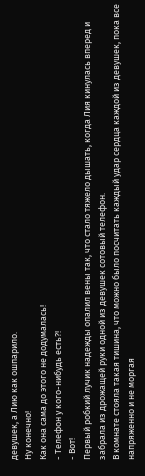девушек, а Лию как ошпарило.
Ну конечно!
Как она сама до этого не додумалась!
- Телефон у кого-нибудь есть?!
- Вот!
Первый робкий лучик надежды опалил вены так, что стало тяжело дышать, когда Лия кинулась вперед и забрала из дрожащей руки одной из девушек сотовый телефон.
В комнате стояла такая тишина, что можно было посчитать каждый удар сердца каждой из девушек, пока все напряженно и не моргая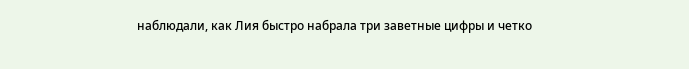наблюдали, как Лия быстро набрала три заветные цифры и четко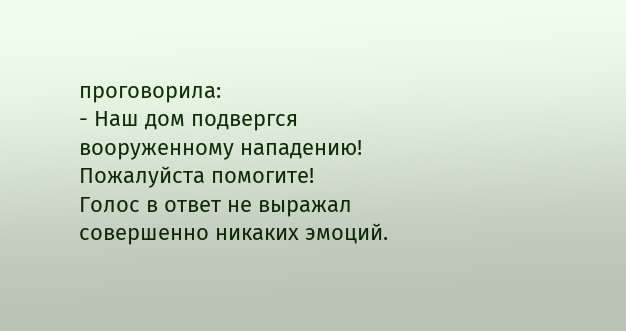проговорила:
- Наш дом подвергся вооруженному нападению! Пожалуйста помогите!
Голос в ответ не выражал совершенно никаких эмоций.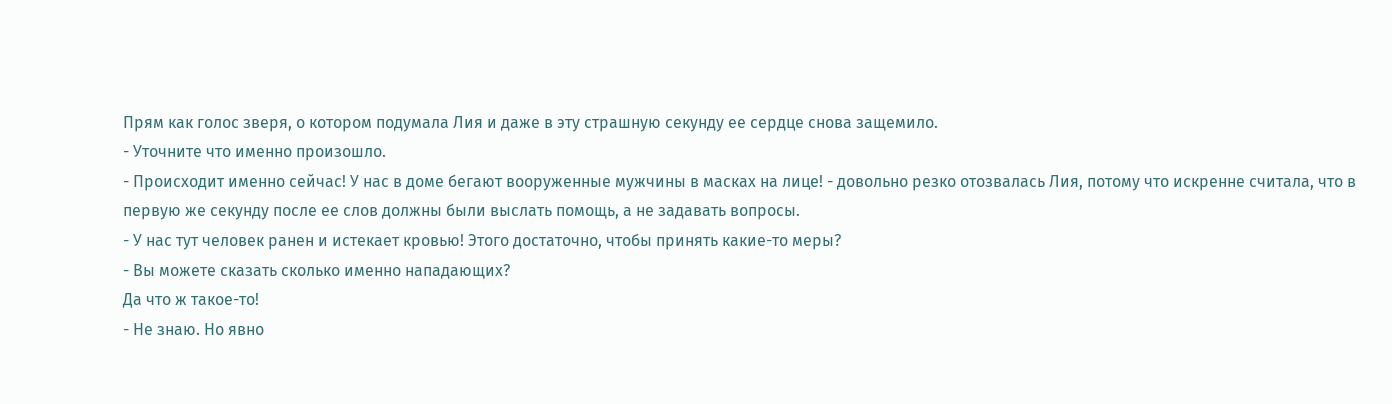Прям как голос зверя, о котором подумала Лия и даже в эту страшную секунду ее сердце снова защемило.
- Уточните что именно произошло.
- Происходит именно сейчас! У нас в доме бегают вооруженные мужчины в масках на лице! - довольно резко отозвалась Лия, потому что искренне считала, что в первую же секунду после ее слов должны были выслать помощь, а не задавать вопросы.
- У нас тут человек ранен и истекает кровью! Этого достаточно, чтобы принять какие-то меры?
- Вы можете сказать сколько именно нападающих?
Да что ж такое-то!
- Не знаю. Но явно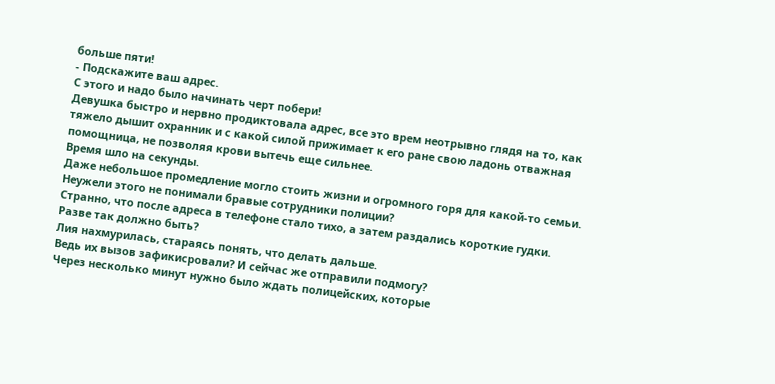больше пяти!
- Подскажите ваш адрес.
С этого и надо было начинать черт побери!
Девушка быстро и нервно продиктовала адрес, все это врем неотрывно глядя на то, как тяжело дышит охранник и с какой силой прижимает к его ране свою ладонь отважная помощница, не позволяя крови вытечь еще сильнее.
Время шло на секунды.
Даже небольшое промедление могло стоить жизни и огромного горя для какой-то семьи.
Неужели этого не понимали бравые сотрудники полиции?
Странно, что после адреса в телефоне стало тихо, а затем раздались короткие гудки.
Разве так должно быть?
Лия нахмурилась, стараясь понять, что делать дальше.
Ведь их вызов зафикисровали? И сейчас же отправили подмогу?
Через несколько минут нужно было ждать полицейских, которые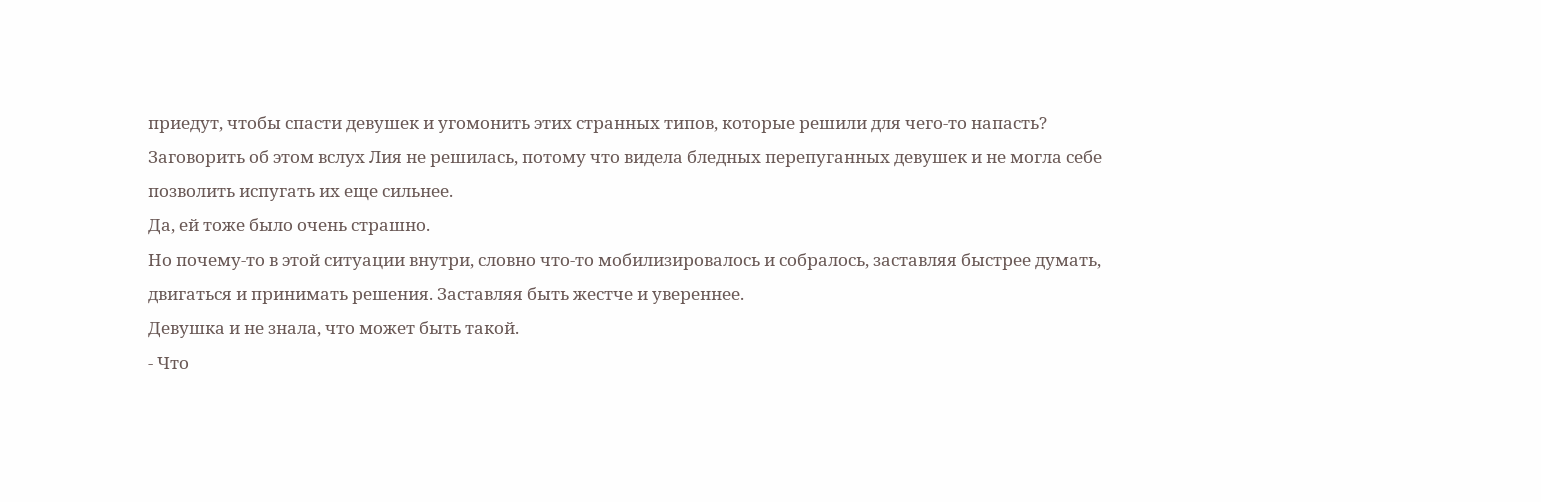приедут, чтобы спасти девушек и угомонить этих странных типов, которые решили для чего-то напасть?
Заговорить об этом вслух Лия не решилась, потому что видела бледных перепуганных девушек и не могла себе позволить испугать их еще сильнее.
Да, ей тоже было очень страшно.
Но почему-то в этой ситуации внутри, словно что-то мобилизировалось и собралось, заставляя быстрее думать, двигаться и принимать решения. Заставляя быть жестче и увереннее.
Девушка и не знала, что может быть такой.
- Что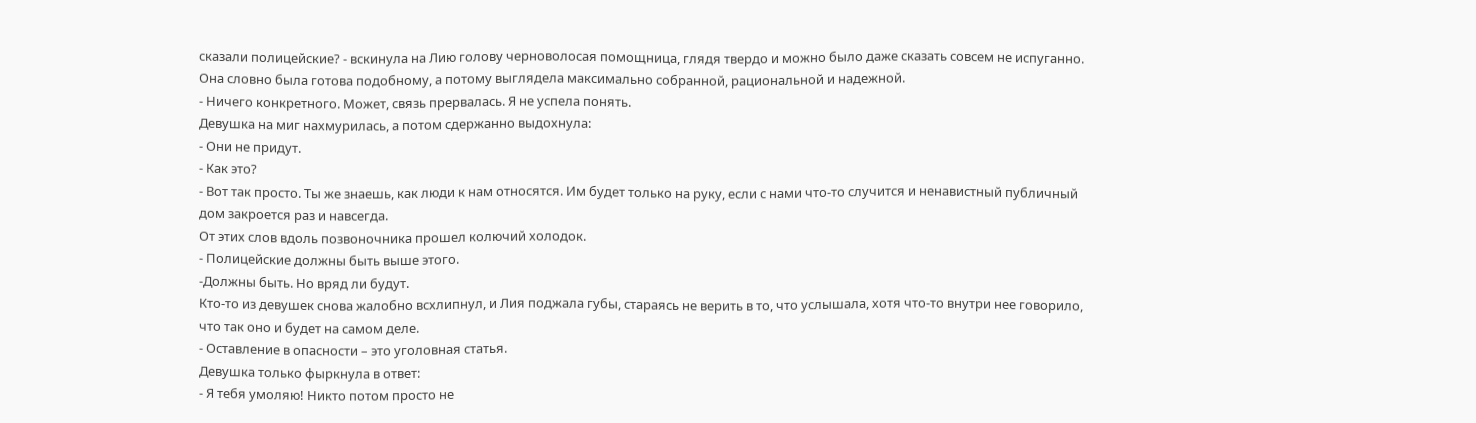сказали полицейские? - вскинула на Лию голову черноволосая помощница, глядя твердо и можно было даже сказать совсем не испуганно. Она словно была готова подобному, а потому выглядела максимально собранной, рациональной и надежной.
- Ничего конкретного. Может, связь прервалась. Я не успела понять.
Девушка на миг нахмурилась, а потом сдержанно выдохнула:
- Они не придут.
- Как это?
- Вот так просто. Ты же знаешь, как люди к нам относятся. Им будет только на руку, если с нами что-то случится и ненавистный публичный дом закроется раз и навсегда.
От этих слов вдоль позвоночника прошел колючий холодок.
- Полицейские должны быть выше этого.
-Должны быть. Но вряд ли будут.
Кто-то из девушек снова жалобно всхлипнул, и Лия поджала губы, стараясь не верить в то, что услышала, хотя что-то внутри нее говорило, что так оно и будет на самом деле.
- Оставление в опасности – это уголовная статья.
Девушка только фыркнула в ответ:
- Я тебя умоляю! Никто потом просто не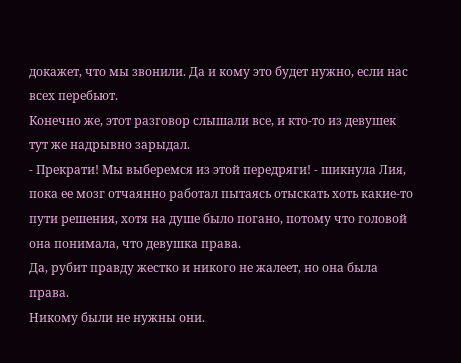докажет, что мы звонили. Да и кому это будет нужно, если нас всех перебьют.
Конечно же, этот разговор слышали все, и кто-то из девушек тут же надрывно зарыдал.
- Прекрати! Мы выберемся из этой передряги! - шикнула Лия, пока ее мозг отчаянно работал пытаясь отыскать хоть какие-то пути решения, хотя на душе было погано, потому что головой она понимала, что девушка права.
Да, рубит правду жестко и никого не жалеет, но она была права.
Никому были не нужны они.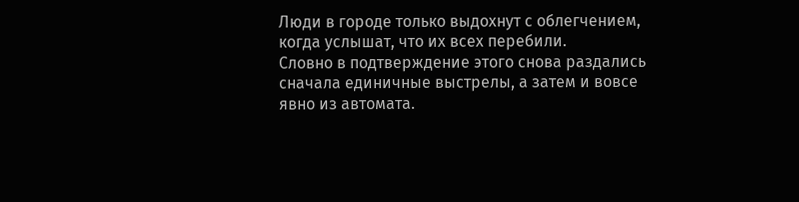Люди в городе только выдохнут с облегчением, когда услышат, что их всех перебили.
Словно в подтверждение этого снова раздались сначала единичные выстрелы, а затем и вовсе явно из автомата.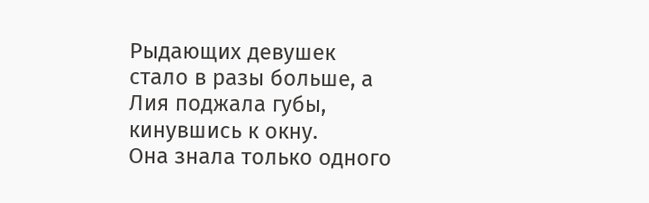Рыдающих девушек стало в разы больше, а Лия поджала губы, кинувшись к окну.
Она знала только одного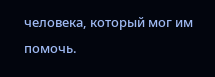человека, который мог им помочь.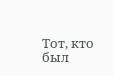Тот, кто был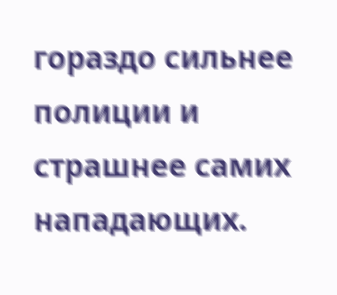гораздо сильнее полиции и страшнее самих нападающих.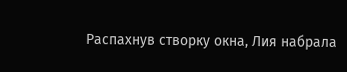Распахнув створку окна, Лия набрала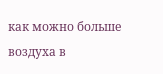как можно больше воздуха в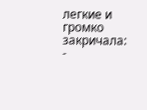легкие и громко закричала:
-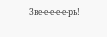Зве-е-е-е-е-рь!